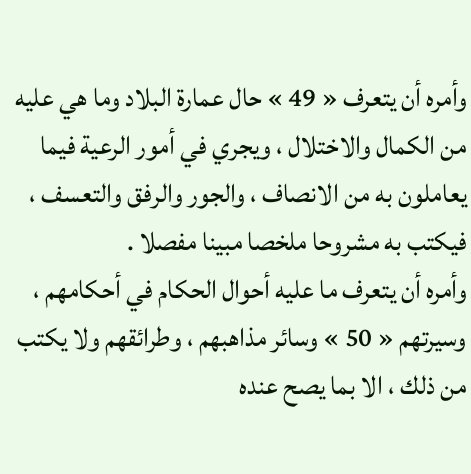وأمره أن يتعرف « 49 » حال عمارة البلاد وما هي عليه من الكمال والاختلال ، ويجري في أمور الرعية فيما يعاملون به من الانصاف ، والجور والرفق والتعسف ، فيكتب به مشروحا ملخصا مبينا مفصلا .
وأمره أن يتعرف ما عليه أحوال الحكام في أحكامهم ، وسيرتهم « 50 » وسائر مذاهبهم ، وطرائقهم ولا يكتب من ذلك ، الا بما يصح عنده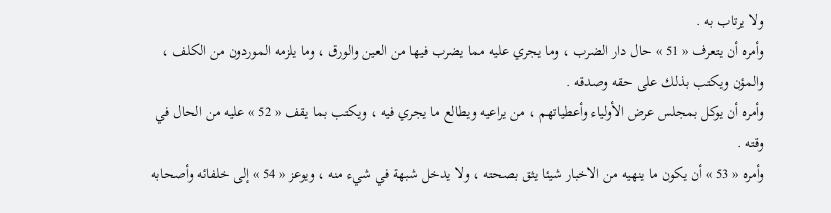ولا يرتاب به .
وأمره أن يتعرف « 51 » حال دار الضرب ، وما يجري عليه مما يضرب فيها من العين والورق ، وما يلزمه الموردون من الكلف ، والمؤن ويكتب بذلك على حقه وصدقه .
وأمره أن يوكل بمجلس عرض الأولياء وأعطياتهم ، من يراعيه ويطالع ما يجري فيه ، ويكتب بما يقف « 52 » عليه من الحال في وقته .
وأمره « 53 » أن يكون ما ينهيه من الاخبار شيئا يثق بصحته ، ولا يدخل شبهة في شيء منه ، ويوعز « 54 » إلى خلفائه وأصحابه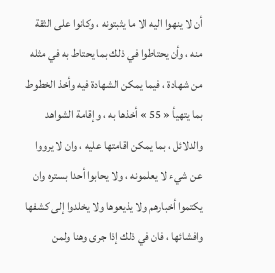أن لا ينهوا اليه الا ما يثبتونه ، وكانوا على الثقة منه ، وأن يحتاطوا في ذلك بما يحتاط به في مثله من شهادة ، فيما يمكن الشهادة فيه وأخذ الخطوط بما يتهيأ « 55 » أخذها به ، وإقامة الشواهد والدلائل ، بما يمكن اقامتها عليه ، وان لا يرووا عن شيء لا يعلمونه ، ولا يحابوا أحدا بستره وان يكتموا أخبارهم ولا يذيعوها ولا يخلدوا إلى كشفها وافشائها ، فان في ذلك إذا جرى وهنا ولمن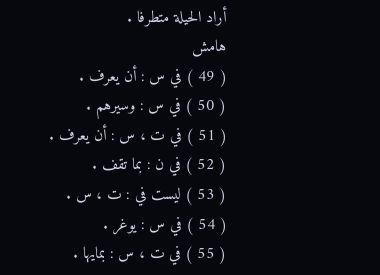أراد الحيلة متطرفا .
هامش
( 49 ) في س : أن يعرف .
( 50 ) في س : وسيرهم .
( 51 ) في ت ، س : أن يعرف .
( 52 ) في ن : بما تقف .
( 53 ) ليست في : ت ، س .
( 54 ) في س : يوغر .
( 55 ) في ت ، س : بمايها .